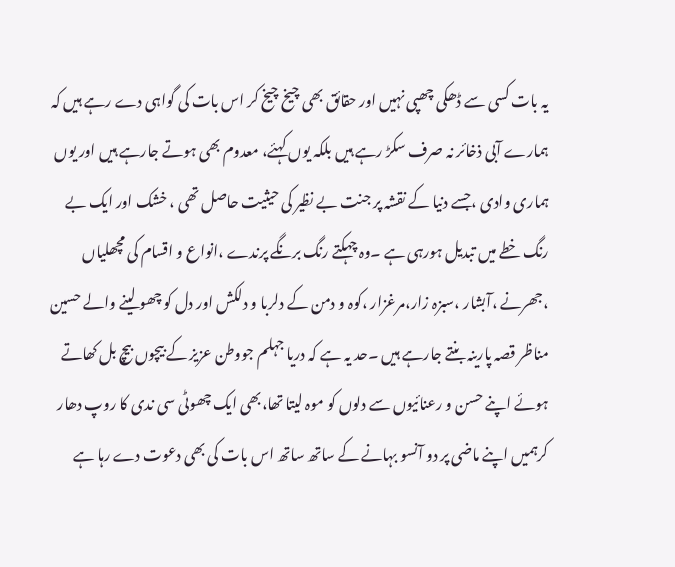یہ بات کسی سے ڈھکی چھپی نہیں اور حقائق بھی چیخ چیخ کر اس بات کی گواہی دے رہے ہیں کہ ہمارے آبی ذخائر نہ صرف سکڑ رہے ہیں بلکہ یوں کہئے، معدوم بھی ہوتے جارہے ہیں اور یوں ہماری وادی ،جسے دنیا کے نقشہ پر جنت بے نظیر کی حیثیت حاصل تھی ، خشک اور ایک بے رنگ خطے میں تبدیل ہورہی ہے ۔وہ چہکتے رنگ برنگے پرندے ،انواع و اقسام کی مچھلیاں ،جھرنے ،آبشار ،سبزہ زار،مرغزار ،کوہ و دمن کے دلربا و دلکش اور دل کو چھو لینے والے حسین مناظر قصہ پارینہ بنتے جارہے ہیں ۔حد یہ ہے کہ دریا جہلم جووطن عزیز کے بیچوں بیچ بل کھاتے ہوئے اپنے حسن و رعنائیوں سے دلوں کو موہ لیتا تھا،بھی ایک چھوٹی سی ندی کا روپ دھار کرہمیں اپنے ماضی پر دو آنسو بہانے کے ساتھ ساتھ اس بات کی بھی دعوت دے رہا ہے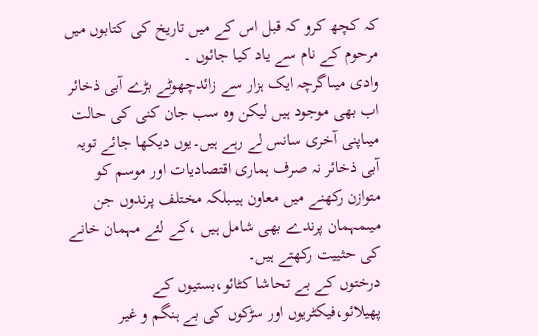کہ کچھ کرو کہ قبل اس کے میں تاریخ کی کتابوں میں مرحوم کے نام سے یاد کیا جائوں ۔
وادی میںاگرچہ ایک ہزار سے زائدچھوٹے بڑے آبی ذخائر اب بھی موجود ہیں لیکن وہ سب جان کنی کی حالت میںاپنی آخری سانس لے رہے ہیں۔یوں دیکھا جائے تویہ آبی ذخائر نہ صرف ہماری اقتصادیات اور موسم کو متوازن رکھنے میں معاون ہیںبلکہ مختلف پرندوں جن میںمہمان پرندے بھی شامل ہیں ،کے لئے مہمان خانے کی حثییت رکھتے ہیں۔
درختوں کے بے تحاشا کٹائو،بستیوں کے پھیلائو،فیکٹریوں اور سڑکوں کی بے ہنگم و غیر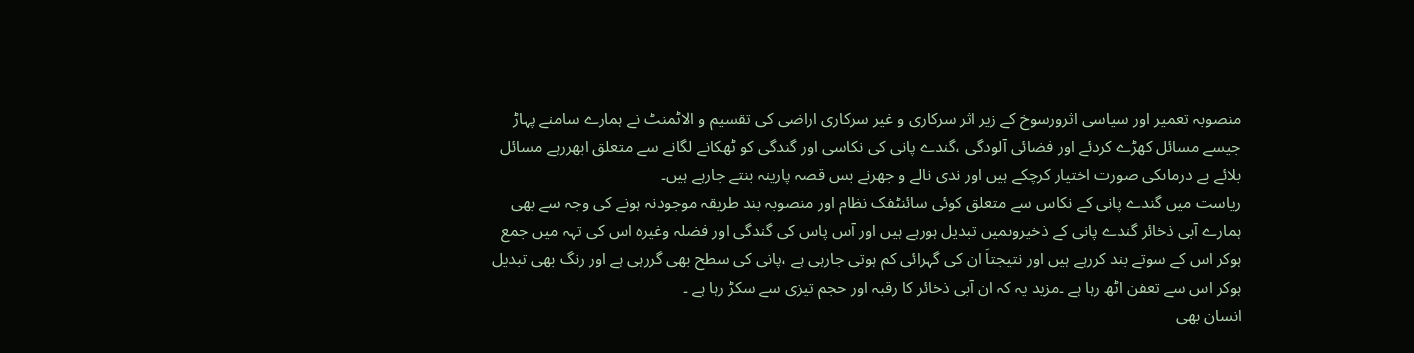منصوبہ تعمیر اور سیاسی اثرورسوخ کے زیر اثر سرکاری و غیر سرکاری اراضی کی تقسیم و الاٹمنٹ نے ہمارے سامنے پہاڑ جیسے مسائل کھڑے کردئے اور فضائی آلودگی ،گندے پانی کی نکاسی اور گندگی کو ٹھکانے لگانے سے متعلق ابھررہے مسائل بلائے بے درماںکی صورت اختیار کرچکے ہیں اور ندی نالے و جھرنے بس قصہ پارینہ بنتے جارہے ہیں۔
ریاست میں گندے پانی کے نکاس سے متعلق کوئی سائنٹفک نظام اور منصوبہ بند طریقہ موجودنہ ہونے کی وجہ سے بھی ہمارے آبی ذخائر گندے پانی کے ذخیروںمیں تبدیل ہورہے ہیں اور آس پاس کی گندگی اور فضلہ وغیرہ اس کی تہہ میں جمع ہوکر اس کے سوتے بند کررہے ہیں اور نتیجتاَ ان کی گہرائی کم ہوتی جارہی ہے ،پانی کی سطح بھی گررہی ہے اور رنگ بھی تبدیل ہوکر اس سے تعفن اٹھ رہا ہے ۔مزید یہ کہ ان آبی ذخائر کا رقبہ اور حجم تیزی سے سکڑ رہا ہے ۔
انسان بھی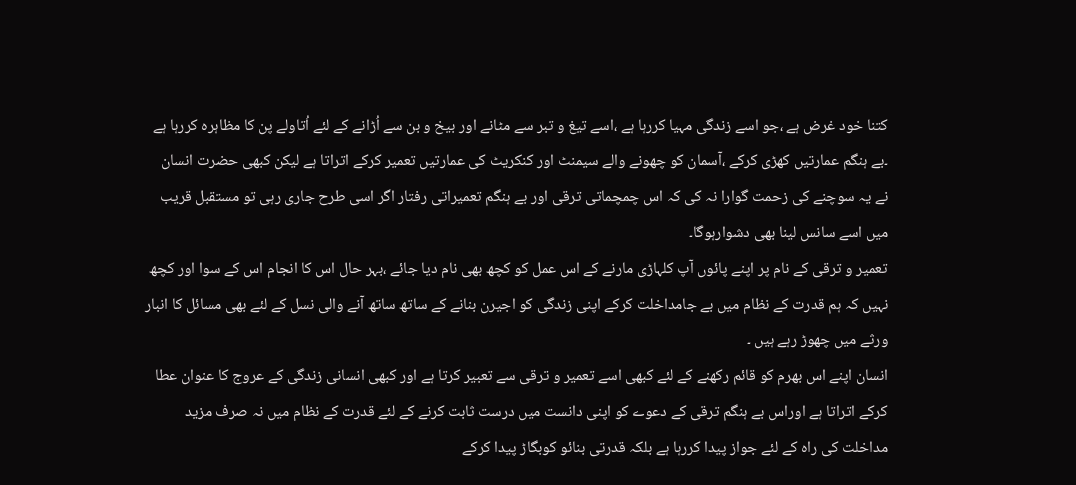کتنا خود غرض ہے ،جو اسے زندگی مہیا کررہا ہے ،اسے تیغ و تبر سے مٹانے اور بیخ و بن سے اُڑانے کے لئے اُتاولے پن کا مظاہرہ کررہا ہے ۔بے ہنگم عمارتیں کھڑی کرکے ،آسمان کو چھونے والے سیمنٹ اور کنکریٹ کی عمارتیں تعمیر کرکے اتراتا ہے لیکن کبھی حضرت انسان نے یہ سوچنے کی زحمت گوارا نہ کی کہ اس چمچماتی ترقی اور بے ہنگم تعمیراتی رفتار اگر اسی طرح جاری رہی تو مستقبل قریب میں اسے سانس لینا بھی دشوارہوگا۔
تعمیر و ترقی کے نام پر اپنے پائوں آپ کلہاڑی مارنے کے اس عمل کو کچھ بھی نام دیا جائے ،بہر حال اس کا انجام اس کے سوا اور کچھ نہیں کہ ہم قدرت کے نظام میں بے جامداخلت کرکے اپنی زندگی کو اجیرن بنانے کے ساتھ ساتھ آنے والی نسل کے لئے بھی مسائل کا انبار ورثے میں چھوڑ رہے ہیں ۔
انسان اپنے اس بھرم کو قائم رکھنے کے لئے کبھی اسے تعمیر و ترقی سے تعبیر کرتا ہے اور کبھی انسانی زندگی کے عروج کا عنوان عطا کرکے اتراتا ہے اوراس بے ہنگم ترقی کے دعوے کو اپنی دانست میں درست ثابت کرنے کے لئے قدرت کے نظام میں نہ صرف مزید مداخلت کی راہ کے لئے جواز پیدا کررہا ہے بلکہ قدرتی بنائو کوبگاڑ پیدا کرکے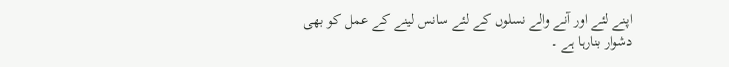اپنے لئے اور آنے والے نسلوں کے لئے سانس لینے کے عمل کو بھی دشوار بنارہا ہے ۔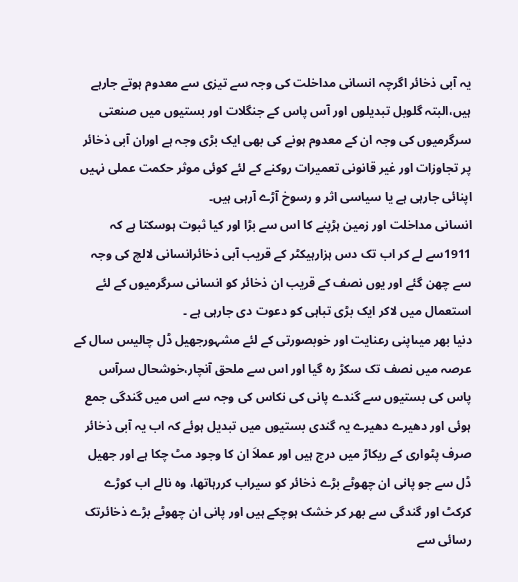یہ آبی ذخائر اگرچہ انسانی مداخلت کی وجہ سے تیزی سے معدوم ہوتے جارہے ہیں،البتہ گلوبل تبدیلوں اور آس پاس کے جنگلات اور بستیوں میں صنعتی سرگرمیوں کی وجہ ان کے معدوم ہونے کی بھی ایک بڑی وجہ ہے اوران آبی ذخائر پر تجاوزات اور غیر قانونی تعمیرات روکنے کے لئے کوئی موثر حکمت عملی نہیں اپنائی جارہی ہے یا سیاسی اثر و رسوخ آڑے آرہی ہیں۔
انسانی مداخلت اور زمین ہڑپنے کا اس سے بڑا اور کیا ثبوت ہوسکتا ہے کہ 1911سے لے کر اب تک دس ہزارہیکٹر کے قریب آبی ذخائرانسانی لالچ کی وجہ سے چھن گئے اور یوں نصف کے قریب ان ذخائر کو انسانی سرگرمیوں کے لئے استعمال میں لاکر ایک بڑی تباہی کو دعوت دی جارہی ہے ۔
دنیا بھر میںاپنی رعنایت اور خوبصورتی کے لئے مشہورجھیل ڈل چالیس سال کے عرصہ میں نصف تک سکڑ رہ گیا اور اس سے ملحق آنچار،خوشحال سرآس پاس کی بستیوں سے گندے پانی کی نکاس کی وجہ سے اس میں گندگی جمع ہوئی اور دھیرے دھیرے یہ گندی بستیوں میں تبدیل ہوئے کہ اب یہ آبی ذخائر صرف پٹواری کے ریکاڑ میں درج ہیں اور عملاَ ان کا وجود مٹ چکا ہے اور جھیل ڈل سے جو پانی ان چھوٹے بڑے ذخائر کو سیراب کررہاتھا، وہ نالے اب کوڑے کرکٹ اور گندگی سے بھر کر خشک ہوچکے ہیں اور پانی ان چھوٹے بڑے ذخائرتک رسائی سے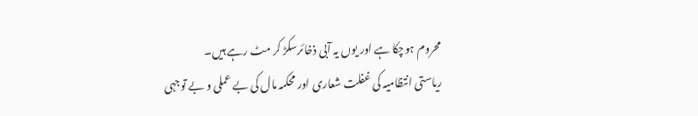محروم ہوچکا ہے اور یوں یہ آبی ذخائرسکڑ کر مٹ رہے ہیں۔
ریاستی انتظامیہ کی غفلت شعاری اور محکمہ مال کی بے عملی و بے توجہی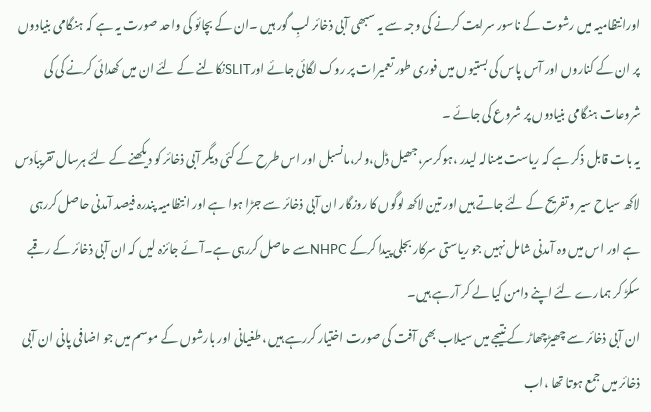اورانتظامیہ میں رشوت کے ناسور سرایت کرنے کی وجہ سے یہ سبھی آبی ذخائر لبِ گور ہیں ۔ان کے بچائو کی واحد صورت یہ ہے کہ ہنگامی بنیادوں پر ان کے کناروں اور آس پاس کی بستیوں میں فوری طور تعمیرات پر روک لگائی جائے اورSLITنکالنے کے لئے ان میں کھدائی کرنے کی کی شروعات ہنگامی بنیادوں پر شروع کی جائے ۔
یہ بات قابل ذکر ہے کہ ریاست میںنالہ لیدر ،ہوکرسر،جھیل ڈل،ولر،مانسبل اور اس طرح کے کئی دیگر آبی ذخائر کو دیکھنے کے لئے ہرسال تقریباَدس لاکھ سیاح سیر و تفریح کے لئے جاتے ہیں اور تین لاکھ لوگوں کا روزگار ان آبی ذخائر سے جڑا ہوا ہے اور انتظامیہ پندرہ فیصد آمدنی حاصل کررہی ہے اور اس میں وہ آمدنی شامل نہیں جو ریاستی سرکار بجلی پیدا کرکے NHPCسے حاصل کررہی ہے۔آئے جائزہ لیں کہ ان آبی ذخائر کے رقبے سکڑ کر ہمارے لئے اپنے دامن کیا لے کر آرہے ہیں۔
ان آبی ذخائر سے چھیڑچھاڑ کے نتیجے میں سیلاب بھی آفت کی صورت اختیار کررہے ہیں ،طغیانی اور بارشوں کے موسم میں جو اضافی پانی ان آبی ذخائر میں جمع ہوتا تھا ،اب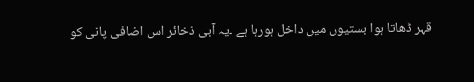قہر ڈھاتا ہوا بستیوں میں داخل ہورہا ہے ۔یہ آبی ذخائر اس اضافی پانی کو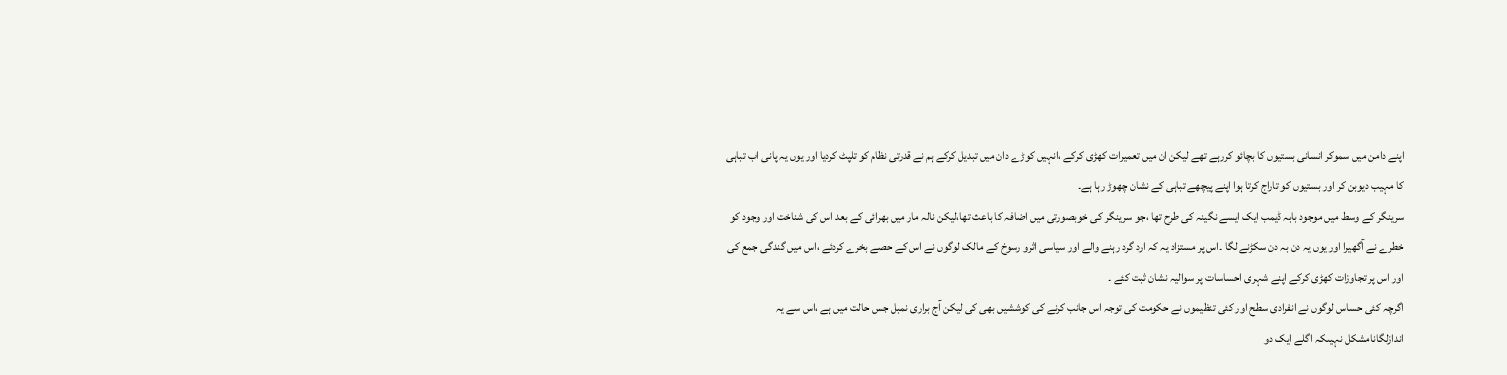اپنے دامن میں سموکر انسانی بستیوں کا بچائو کررہے تھے لیکن ان میں تعمیرات کھڑی کرکے ،انہیں کوڑے دان میں تبدیل کرکے ہم نے قدرتی نظام کو تلپٹ کردیا اور یوں یہ پانی اب تباہی کا مہیب دیوبن کر اور بستیوں کو تاراج کرتا ہوا اپنے پیچھے تباہی کے نشان چھوڑ رہا ہے۔
سرینگر کے وسط میں موجود بابہ ڈیمب ایک ایسے نگینہ کی طرح تھا ،جو سرینگر کی خوبصورتی میں اضافہ کا باعث تھا،لیکن نالہ مار میں بھرائی کے بعد اس کی شناخت اور وجود کو خطرے نے آگھیرا اور یوں یہ دن بہ دن سکڑنے لگا ۔اس پر مستزاد یہ کہ ارد گرد رہنے والے اور سیاسی اثرو رسوخ کے مالک لوگوں نے اس کے حصے بخرے کردئے ،اس میں گندگی جمع کی اور اس پر تجاوزات کھڑی کرکے اپنے شہری احساسات پر سوالیہ نشان ثبت کئے ۔
اگرچہ کئی حساس لوگوں نے انفرادی سطح اور کئی تنظیموں نے حکومت کی توجہ اس جانب کرنے کی کوششیں بھی کی لیکن آج براری نمبل جس حالت میں ہے ،اس سے یہ اندازلگانامشکل نہیںکہ اگلے ایک دو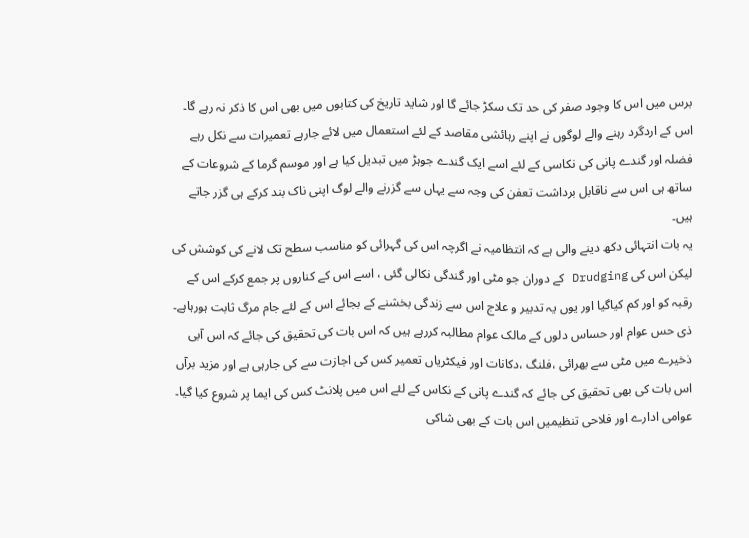برس میں اس کا وجود صفر کی حد تک سکڑ جائے گا اور شاید تاریخ کی کتابوں میں بھی اس کا ذکر نہ رہے گا۔
اس کے اردگرد رہنے والے لوگوں نے اپنے رہائشی مقاصد کے لئے استعمال میں لائے جارہے تعمیرات سے نکل رہے فضلہ اور گندے پانی کی نکاسی کے لئے اسے ایک گندے جوہڑ میں تبدیل کیا ہے اور موسم گرما کے شروعات کے ساتھ ہی اس سے ناقابل برداشت تعفن کی وجہ سے یہاں سے گزرنے والے لوگ اپنی ناک بند کرکے ہی گزر جاتے ہیں۔
یہ بات انتہائی دکھ دینے والی ہے کہ انتظامیہ نے اگرچہ اس کی گہرائی کو مناسب سطح تک لانے کی کوشش کی لیکن اس کی Drudging کے دوران جو مٹی اور گندگی نکالی گئی ، اسے اس کے کناروں پر جمع کرکے اس کے رقبہ کو اور کم کیاگیا اور یوں یہ تدبیر و علاج اس سے زندگی بخشنے کے بجائے اس کے لئے جام مرگ ثابت ہورہاہے۔
ذی حس عوام اور حساس دلوں کے مالک عوام مطالبہ کررہے ہیں کہ اس بات کی تحقیق کی جائے کہ اس آبی ذخیرے میں مٹی سے بھرائی ،فلنگ ،دکانات اور فیکٹریاں تعمیر کس کی اجازت سے کی جارہی ہے اور مزید برآں اس بات کی بھی تحقیق کی جائے کہ گندے پانی کے نکاس کے لئے اس میں پلانٹ کس کی ایما پر شروع کیا گیا۔
عوامی ادارے اور فلاحی تنظیمیں اس بات کے بھی شاکی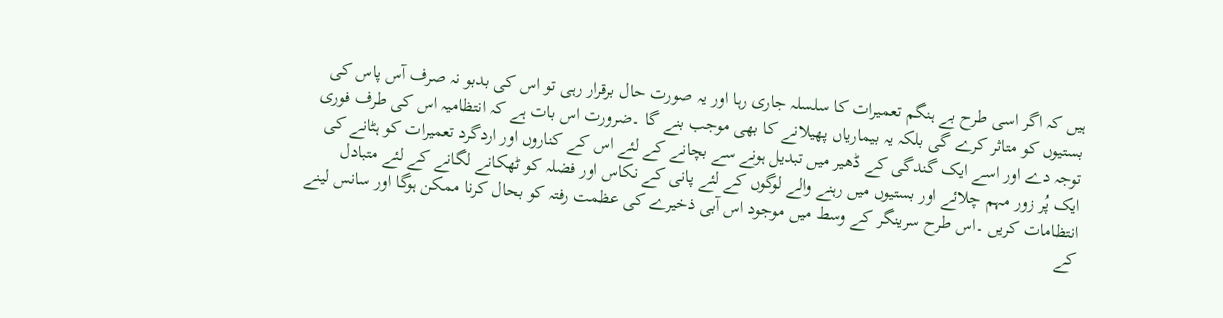ہیں کہ اگر اسی طرح بے ہنگم تعمیرات کا سلسلہ جاری رہا اور یہ صورت حال برقرار رہی تو اس کی بدبو نہ صرف آس پاس کی بستیوں کو متاثر کرے گی بلکہ یہ بیماریاں پھیلانے کا بھی موجب بنے گا ۔ضرورت اس بات ہے کہ انتظامیہ اس کی طرف فوری توجہ دے اور اسے ایک گندگی کے ڈھیر میں تبدیل ہونے سے بچانے کے لئے اس کے کناروں اور اردگرد تعمیرات کو ہٹانے کی ایک پُر زور مہم چلائے اور بستیوں میں رہنے والے لوگوں کے لئے پانی کے نکاس اور فضلہ کو ٹھکانے لگانے کے لئے متبادل انتظامات کریں ۔اس طرح سرینگر کے وسط میں موجود اس آبی ذخیرے کی عظمت رفتہ کو بحال کرنا ممکن ہوگا اور سانس لینے کے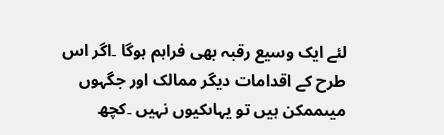لئے ایک وسیع رقبہ بھی فراہم ہوگا ۔اگر اس طرح کے اقدامات دیگر ممالک اور جگہوں میںممکن ہیں تو یہاںکیوں نہیں ۔کچھ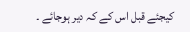کیجئے قبل اس کے کہ دیر ہوجائے ۔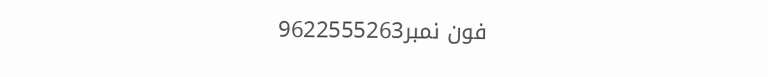فون نمبر9622555263